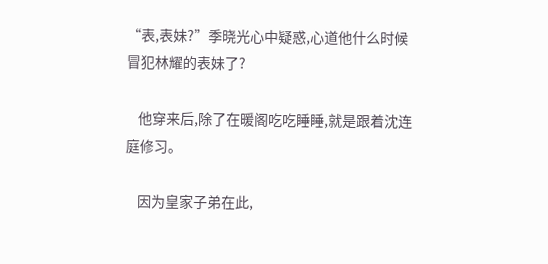“表,表妹?”季晓光心中疑惑,心道他什么时候冒犯林耀的表妹了?

    他穿来后,除了在暖阁吃吃睡睡,就是跟着沈连庭修习。

    因为皇家子弟在此,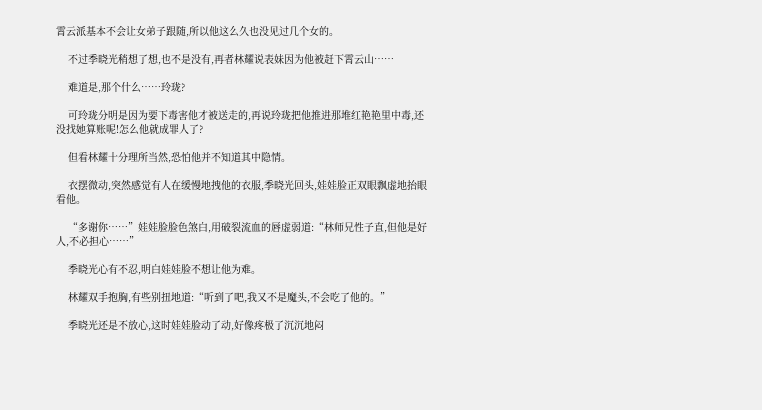霄云派基本不会让女弟子跟随,所以他这么久也没见过几个女的。

    不过季晓光稍想了想,也不是没有,再者林耀说表妹因为他被赶下霄云山……

    难道是,那个什么……玲珑?

    可玲珑分明是因为要下毒害他才被送走的,再说玲珑把他推进那堆红艳艳里中毒,还没找她算账呢!怎么他就成罪人了?

    但看林耀十分理所当然,恐怕他并不知道其中隐情。

    衣摆微动,突然感觉有人在缓慢地拽他的衣服,季晓光回头,娃娃脸正双眼飘虚地抬眼看他。

    “多谢你……”娃娃脸脸色煞白,用破裂流血的唇虚弱道:“林师兄性子直,但他是好人,不必担心……”

    季晓光心有不忍,明白娃娃脸不想让他为难。

    林耀双手抱胸,有些别扭地道:“听到了吧,我又不是魔头,不会吃了他的。”

    季晓光还是不放心,这时娃娃脸动了动,好像疼极了沉沉地闷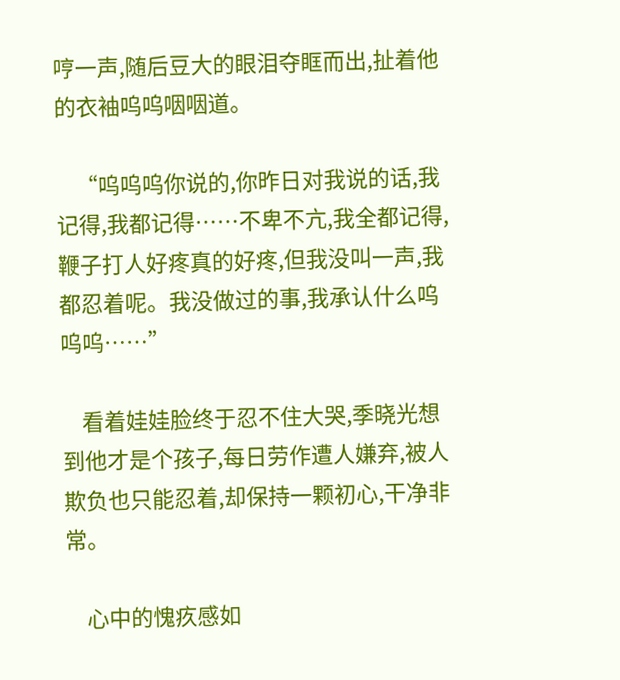哼一声,随后豆大的眼泪夺眶而出,扯着他的衣袖呜呜咽咽道。

    “呜呜呜你说的,你昨日对我说的话,我记得,我都记得……不卑不亢,我全都记得,鞭子打人好疼真的好疼,但我没叫一声,我都忍着呢。我没做过的事,我承认什么呜呜呜……”

    看着娃娃脸终于忍不住大哭,季晓光想到他才是个孩子,每日劳作遭人嫌弃,被人欺负也只能忍着,却保持一颗初心,干净非常。

    心中的愧疚感如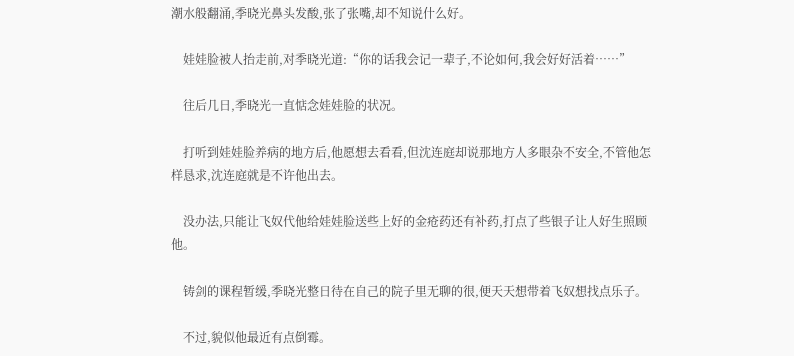潮水般翻涌,季晓光鼻头发酸,张了张嘴,却不知说什么好。

    娃娃脸被人抬走前,对季晓光道:“你的话我会记一辈子,不论如何,我会好好活着……”

    往后几日,季晓光一直惦念娃娃脸的状况。

    打听到娃娃脸养病的地方后,他愿想去看看,但沈连庭却说那地方人多眼杂不安全,不管他怎样恳求,沈连庭就是不许他出去。

    没办法,只能让飞奴代他给娃娃脸送些上好的金疮药还有补药,打点了些银子让人好生照顾他。

    铸剑的课程暂缓,季晓光整日待在自己的院子里无聊的很,便天天想带着飞奴想找点乐子。

    不过,貌似他最近有点倒霉。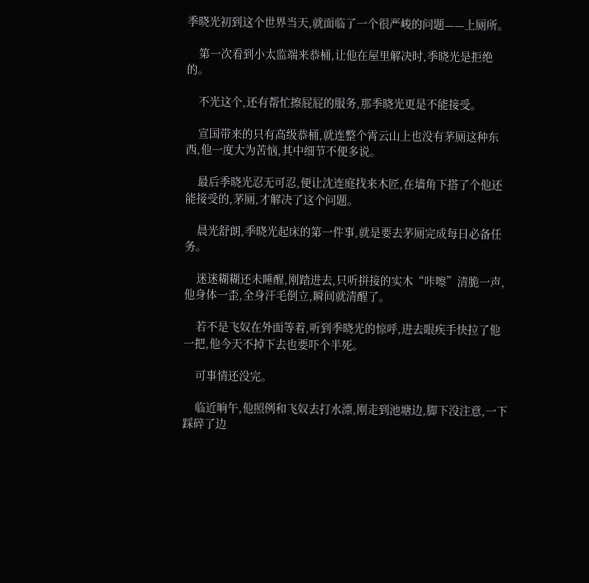季晓光初到这个世界当天,就面临了一个很严峻的问题——上厕所。

    第一次看到小太监端来恭桶,让他在屋里解决时,季晓光是拒绝的。

    不光这个,还有帮忙擦屁屁的服务,那季晓光更是不能接受。

    宣国带来的只有高级恭桶,就连整个霄云山上也没有茅厕这种东西,他一度大为苦恼,其中细节不便多说。

    最后季晓光忍无可忍,便让沈连庭找来木匠,在墙角下搭了个他还能接受的,茅厕,才解决了这个问题。

    晨光舒朗,季晓光起床的第一件事,就是要去茅厕完成每日必备任务。

    迷迷糊糊还未睡醒,刚踏进去,只听拼接的实木“咔嚓”清脆一声,他身体一歪,全身汗毛倒立,瞬间就清醒了。

    若不是飞奴在外面等着,听到季晓光的惊呼,进去眼疾手快拉了他一把,他今天不掉下去也要吓个半死。

    可事情还没完。

    临近晌午,他照例和飞奴去打水漂,刚走到池塘边,脚下没注意,一下踩碎了边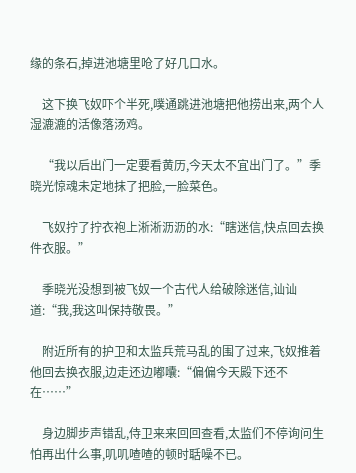缘的条石,掉进池塘里呛了好几口水。

    这下换飞奴吓个半死,噗通跳进池塘把他捞出来,两个人湿漉漉的活像落汤鸡。

    “我以后出门一定要看黄历,今天太不宜出门了。”季晓光惊魂未定地抹了把脸,一脸菜色。

    飞奴拧了拧衣袍上淅淅沥沥的水:“瞎迷信,快点回去换件衣服。”

    季晓光没想到被飞奴一个古代人给破除迷信,讪讪道:“我,我这叫保持敬畏。”

    附近所有的护卫和太监兵荒马乱的围了过来,飞奴推着他回去换衣服,边走还边嘟囔:“偏偏今天殿下还不在……”

    身边脚步声错乱,侍卫来来回回查看,太监们不停询问生怕再出什么事,叽叽喳喳的顿时聒噪不已。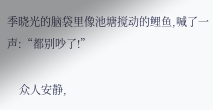季晓光的脑袋里像池塘搅动的鲤鱼,喊了一声:“都别吵了!”

    众人安静,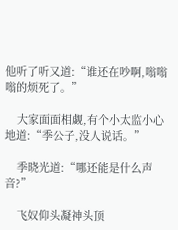他听了听又道:“谁还在吵啊,嗡嗡嗡的烦死了。”

    大家面面相觑,有个小太监小心地道:“季公子,没人说话。”

    季晓光道:“哪还能是什么声音?”

    飞奴仰头凝神头顶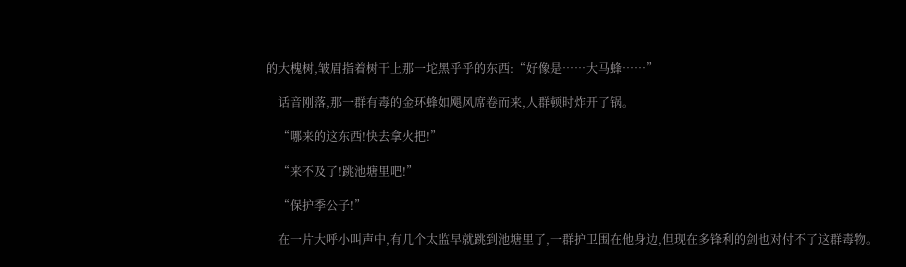的大槐树,皱眉指着树干上那一坨黑乎乎的东西:“好像是……大马蜂……”

    话音刚落,那一群有毒的金环蜂如飓风席卷而来,人群顿时炸开了锅。

    “哪来的这东西!快去拿火把!”

    “来不及了!跳池塘里吧!”

    “保护季公子!”

    在一片大呼小叫声中,有几个太监早就跳到池塘里了,一群护卫围在他身边,但现在多锋利的剑也对付不了这群毒物。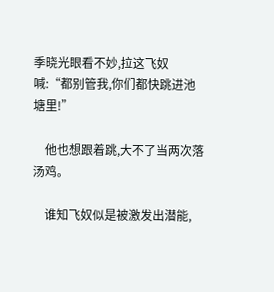季晓光眼看不妙,拉这飞奴喊:“都别管我,你们都快跳进池塘里!”

    他也想跟着跳,大不了当两次落汤鸡。

    谁知飞奴似是被激发出潜能,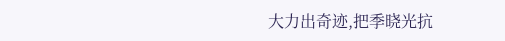大力出奇迹,把季晓光抗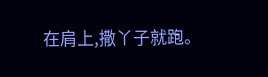在肩上,撒丫子就跑。